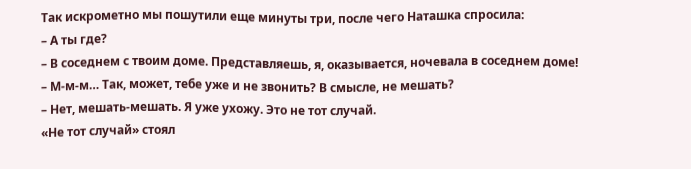Так искрометно мы пошутили еще минуты три, после чего Наташка спросила:
– А ты где?
– В соседнем с твоим доме. Представляешь, я, оказывается, ночевала в соседнем доме!
– М-м-м… Так, может, тебе уже и не звонить? В смысле, не мешать?
– Нет, мешать-мешать. Я уже ухожу. Это не тот случай.
«Не тот случай» стоял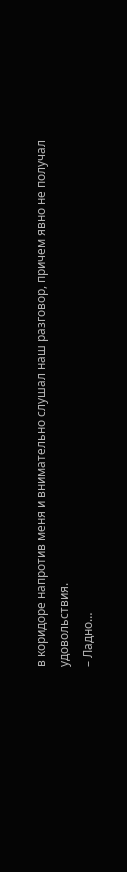в коридоре напротив меня и внимательно слушал наш разговор, причем явно не получал удовольствия.
– Ладно…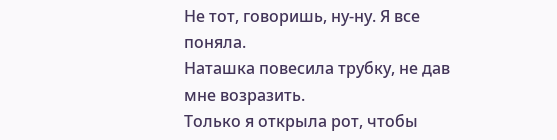Не тот, говоришь, ну-ну. Я все поняла.
Наташка повесила трубку, не дав мне возразить.
Только я открыла рот, чтобы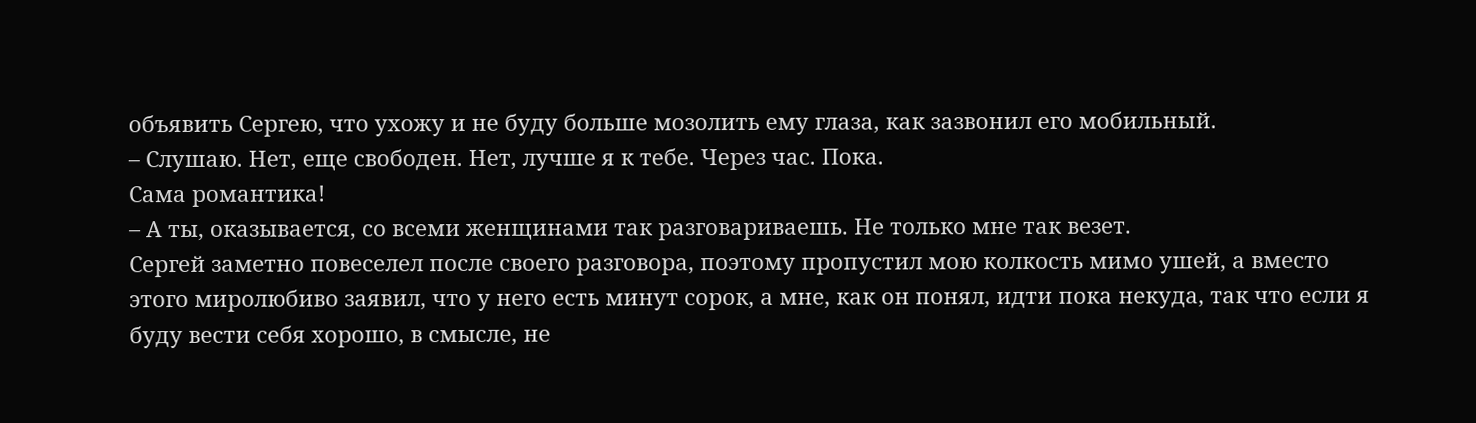объявить Сергею, что ухожу и не буду больше мозолить ему глаза, как зазвонил его мобильный.
– Слушаю. Нет, еще свободен. Нет, лучше я к тебе. Через час. Пока.
Сама романтика!
– А ты, оказывается, со всеми женщинами так разговариваешь. Не только мне так везет.
Сергей заметно повеселел после своего разговора, поэтому пропустил мою колкость мимо ушей, а вместо этого миролюбиво заявил, что у него есть минут сорок, а мне, как он понял, идти пока некуда, так что если я буду вести себя хорошо, в смысле, не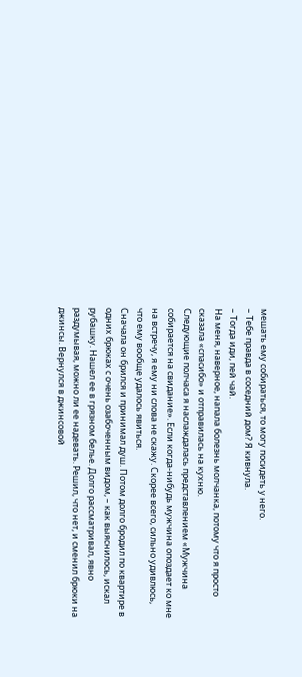мешать ему собираться, то могу посидеть у него.
– Тебе правда в соседний дом? Я кивнула.
– Тогда иди, пей чай.
На меня, наверное, напала болезнь молчанка, потому что я просто сказала «спасибо» и отправилась на кухню.
Следующие полчаса я наслаждалась представлением «Мужчина собирается на свидание». Если когда-нибудь мужчина опоздает ко мне на встречу, я ему ни слова не скажу. Скорее всего, сильно удивлюсь, что ему вообще удалось явиться.
Сначала он брился и принимал душ. Потом долго бродил по квартире в одних брюках с очень озабоченным видом, – как выяснилось, искал рубашку. Нашел ее в грязном белье. Долго рассматривал, явно раздумывая, можно ли ее надевать. Решил, что нет, и сменил брюки на джинсы. Вернулся в джинсовой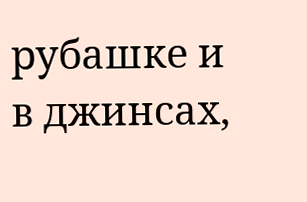рубашке и в джинсах,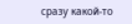сразу какой-то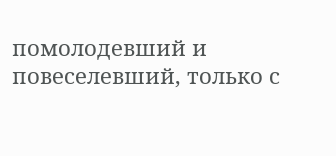помолодевший и повеселевший, только с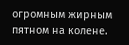огромным жирным пятном на колене.